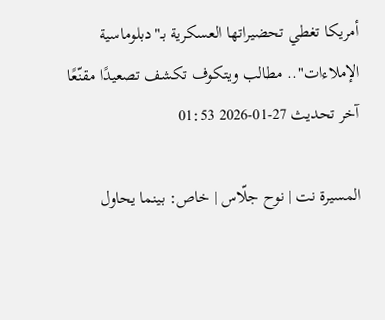أمريكا تغطي تحضيراتها العسكرية بـ"دبلوماسية الإملاءات".. مطالب ويتكوف تكشف تصعيدًا مقنّعًا
آخر تحديث 27-01-2026 01:53

المسيرة نت | نوح جلّاس | خاص: بينما يحاول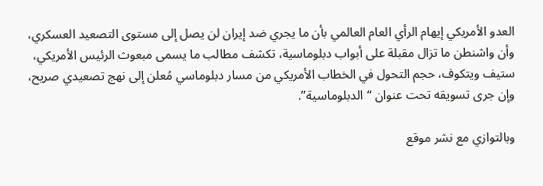العدو الأمريكي إيهام الرأي العام العالمي بأن ما يجري ضد إيران لن يصل إلى مستوى التصعيد العسكري، وأن واشنطن ما تزال مقبلة على أبواب دبلوماسية، تكشف مطالب ما يسمى مبعوث الرئيس الأمريكي، ستيف ويتكوف، حجم التحول في الخطاب الأمريكي من مسار دبلوماسي مُعلن إلى نهج تصعيدي صريح، وإن جرى تسويقه تحت عنوان “الدبلوماسية”.

وبالتوازي مع نشر موقع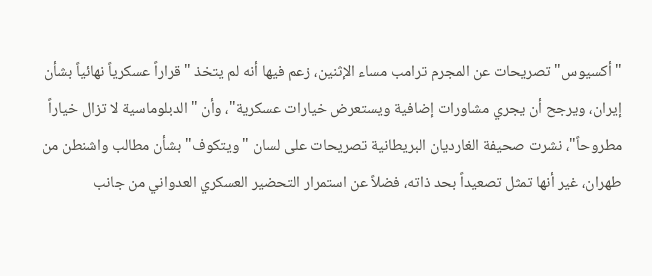"أكسيوس" تصريحات عن المجرم ترامب مساء الإثنين، زعم فيها أنه لم يتخذ "قراراً عسكرياً نهائياً بشأن إيران، ويرجح أن يجري مشاورات إضافية ويستعرض خيارات عسكرية"، وأن "الدبلوماسية لا تزال خياراً مطروحاً"، نشرت صحيفة الغارديان البريطانية تصريحات على لسان "ويتكوف" بشأن مطالب واشنطن من طهران، غير أنها تمثل تصعيداً بحد ذاته، فضلاً عن استمرار التحضير العسكري العدواني من جانب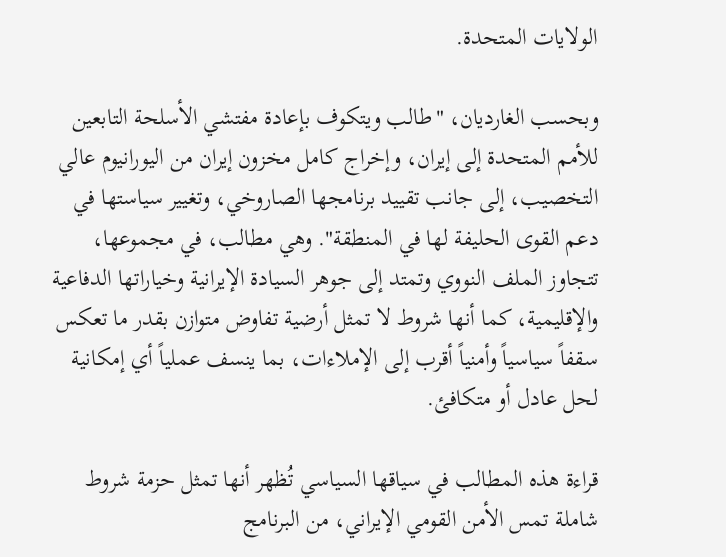الولايات المتحدة.

وبحسب الغارديان، "طالب ويتكوف بإعادة مفتشي الأسلحة التابعين للأمم المتحدة إلى إيران، وإخراج كامل مخزون إيران من اليورانيوم عالي التخصيب، إلى جانب تقييد برنامجها الصاروخي، وتغيير سياستها في دعم القوى الحليفة لها في المنطقة". وهي مطالب، في مجموعها، تتجاوز الملف النووي وتمتد إلى جوهر السيادة الإيرانية وخياراتها الدفاعية والإقليمية، كما أنها شروط لا تمثل أرضية تفاوض متوازن بقدر ما تعكس سقفاً سياسياً وأمنياً أقرب إلى الإملاءات، بما ينسف عملياً أي إمكانية لحل عادل أو متكافئ.

قراءة هذه المطالب في سياقها السياسي تُظهر أنها تمثل حزمة شروط شاملة تمس الأمن القومي الإيراني، من البرنامج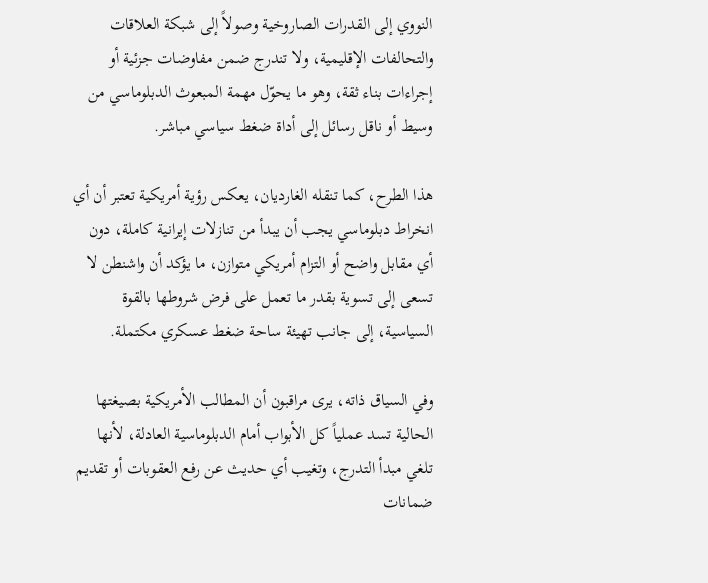النووي إلى القدرات الصاروخية وصولاً إلى شبكة العلاقات والتحالفات الإقليمية، ولا تندرج ضمن مفاوضات جزئية أو إجراءات بناء ثقة، وهو ما يحوّل مهمة المبعوث الدبلوماسي من وسيط أو ناقل رسائل إلى أداة ضغط سياسي مباشر.

هذا الطرح، كما تنقله الغارديان، يعكس رؤية أمريكية تعتبر أن أي انخراط دبلوماسي يجب أن يبدأ من تنازلات إيرانية كاملة، دون أي مقابل واضح أو التزام أمريكي متوازن، ما يؤكد أن واشنطن لا تسعى إلى تسوية بقدر ما تعمل على فرض شروطها بالقوة السياسية، إلى جانب تهيئة ساحة ضغط عسكري مكتملة.

وفي السياق ذاته، يرى مراقبون أن المطالب الأمريكية بصيغتها الحالية تسد عملياً كل الأبواب أمام الدبلوماسية العادلة، لأنها تلغي مبدأ التدرج، وتغيب أي حديث عن رفع العقوبات أو تقديم ضمانات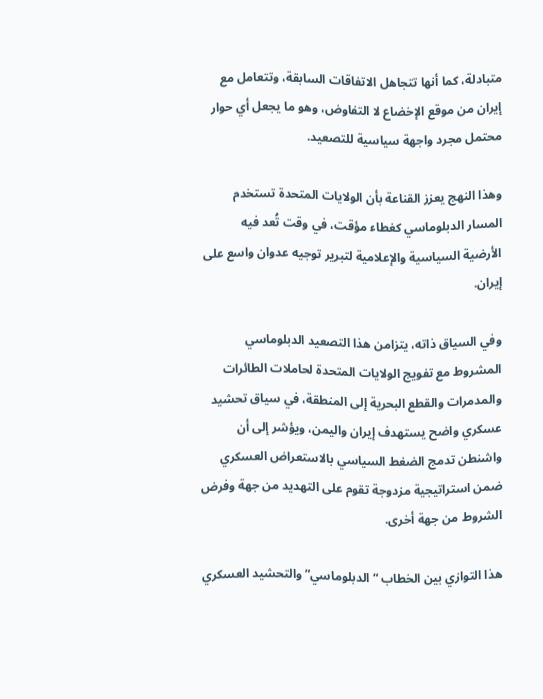متبادلة، كما أنها تتجاهل الاتفاقات السابقة، وتتعامل مع إيران من موقع الإخضاع لا التفاوض، وهو ما يجعل أي حوار محتمل مجرد واجهة سياسية للتصعيد.

وهذا النهج يعزز القناعة بأن الولايات المتحدة تستخدم المسار الدبلوماسي كغطاء مؤقت، في وقت تُعد فيه الأرضية السياسية والإعلامية لتبرير توجيه عدوان واسع على إيران.

وفي السياق ذاته، يتزامن هذا التصعيد الدبلوماسي المشروط مع تفويج الولايات المتحدة لحاملات الطائرات والمدمرات والقطع البحرية إلى المنطقة، في سياق تحشيد عسكري واضح يستهدف إيران واليمن، ويؤشر إلى أن واشنطن تدمج الضغط السياسي بالاستعراض العسكري ضمن استراتيجية مزدوجة تقوم على التهديد من جهة وفرض الشروط من جهة أخرى.

هذا التوازي بين الخطاب “الدبلوماسي” والتحشيد العسكري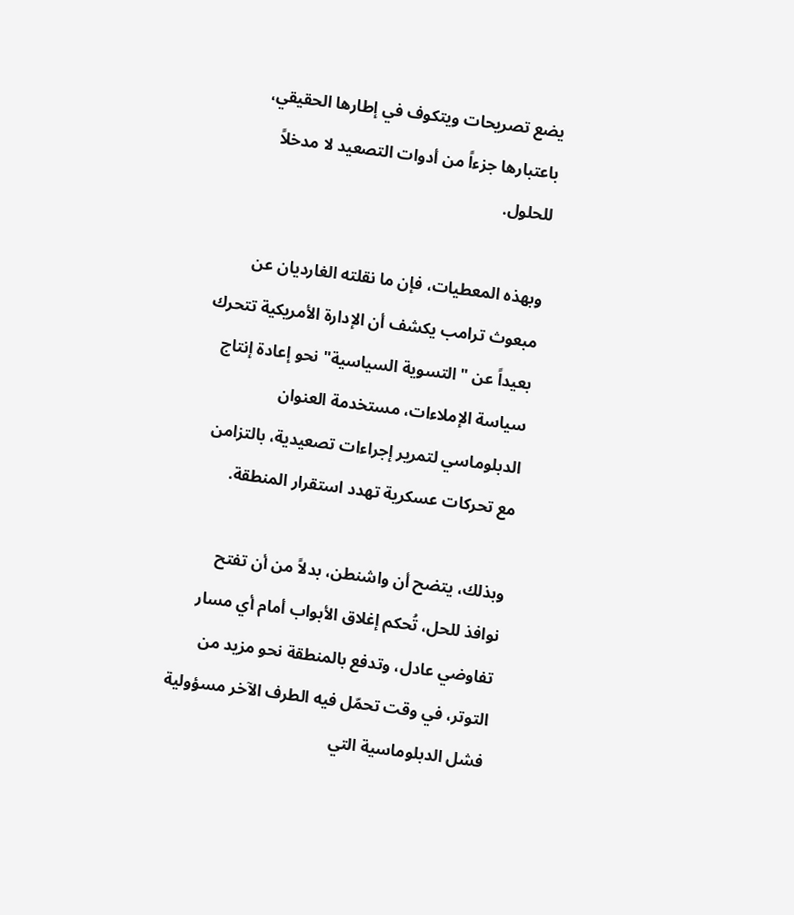يضع تصريحات ويتكوف في إطارها الحقيقي، باعتبارها جزءاً من أدوات التصعيد لا مدخلاً للحلول.

وبهذه المعطيات، فإن ما نقلته الغارديان عن مبعوث ترامب يكشف أن الإدارة الأمريكية تتحرك بعيداً عن "التسوية السياسية" نحو إعادة إنتاج سياسة الإملاءات، مستخدمة العنوان الدبلوماسي لتمرير إجراءات تصعيدية، بالتزامن مع تحركات عسكرية تهدد استقرار المنطقة.

وبذلك، يتضح أن واشنطن، بدلاً من أن تفتح نوافذ للحل، تُحكم إغلاق الأبواب أمام أي مسار تفاوضي عادل، وتدفع بالمنطقة نحو مزيد من التوتر، في وقت تحمّل فيه الطرف الآخر مسؤولية فشل الدبلوماسية التي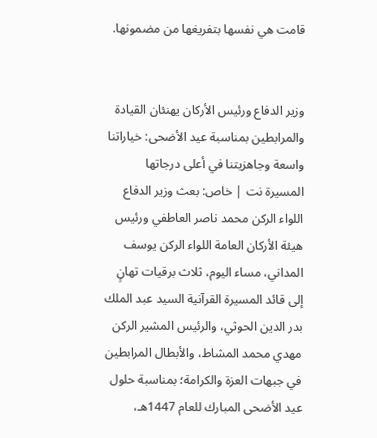قامت هي نفسها بتفريغها من مضمونها.


وزير الدفاع ورئيس الأركان يهنئان القيادة والمرابطين بمناسبة عيد الأضحى: خياراتنا واسعة وجاهزيتنا في أعلى درجاتها
المسيرة نت | خاص: بعث وزير الدفاع اللواء الركن محمد ناصر العاطفي ورئيس هيئة الأركان العامة اللواء الركن يوسف المداني، مساء اليوم، ثلاث برقيات تهانٍ إلى قائد المسيرة القرآنية السيد عبد الملك بدر الدين الحوثي، والرئيس المشير الركن مهدي محمد المشاط، والأبطال المرابطين في جبهات العزة والكرامة؛ بمناسبة حلول عيد الأضحى المبارك للعام 1447هـ،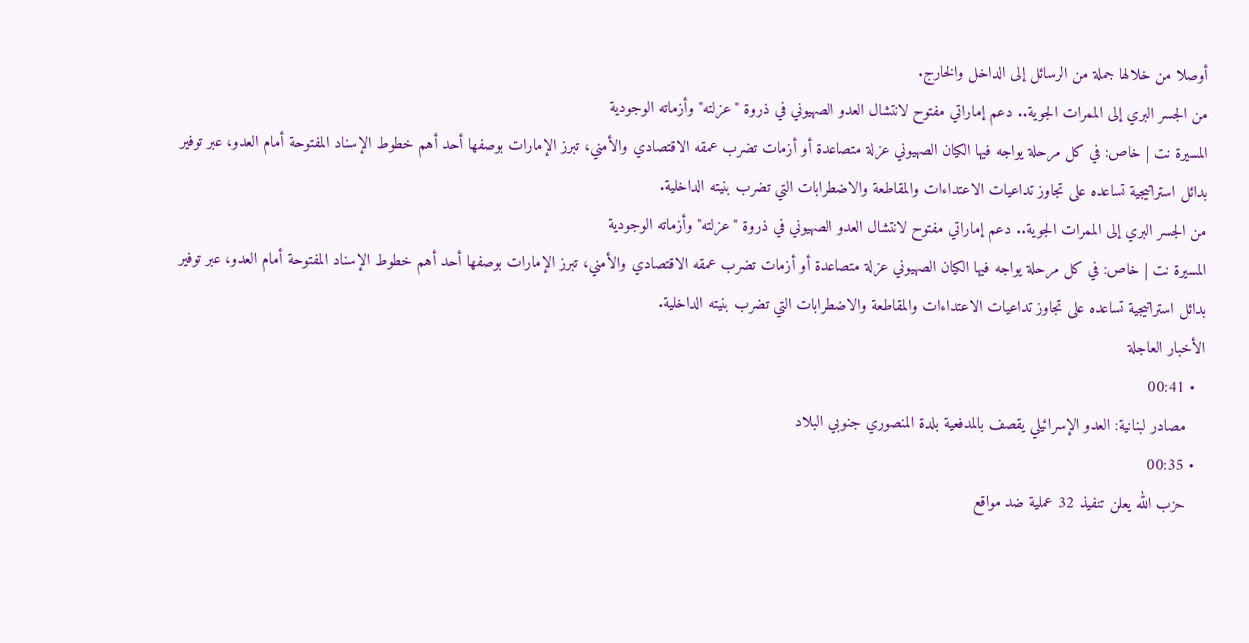أوصلا من خلالها جملة من الرسائل إلى الداخل والخارج.
من الجسر البري إلى الممرات الجوية.. دعم إماراتي مفتوح لانتشال العدو الصهيوني في ذروة "عزلته" وأزماته الوجودية
المسيرة نت | خاص: في كل مرحلة يواجه فيها الكيان الصهيوني عزلة متصاعدة أو أزمات تضرب عمقه الاقتصادي والأمني، تبرز الإمارات بوصفها أحد أهم خطوط الإسناد المفتوحة أمام العدو، عبر توفير بدائل استراتيجية تساعده على تجاوز تداعيات الاعتداءات والمقاطعة والاضطرابات التي تضرب بنيته الداخلية.
من الجسر البري إلى الممرات الجوية.. دعم إماراتي مفتوح لانتشال العدو الصهيوني في ذروة "عزلته" وأزماته الوجودية
المسيرة نت | خاص: في كل مرحلة يواجه فيها الكيان الصهيوني عزلة متصاعدة أو أزمات تضرب عمقه الاقتصادي والأمني، تبرز الإمارات بوصفها أحد أهم خطوط الإسناد المفتوحة أمام العدو، عبر توفير بدائل استراتيجية تساعده على تجاوز تداعيات الاعتداءات والمقاطعة والاضطرابات التي تضرب بنيته الداخلية.
الأخبار العاجلة
  • 00:41
    مصادر لبنانية: العدو الإسرائيلي يقصف بالمدفعية بلدة المنصوري جنوبي البلاد
  • 00:35
    حزب الله يعلن تنفيذ 32 عملية ضد مواقع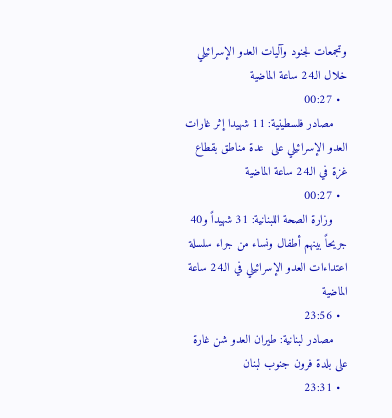وتجمعات لجنود وآليات العدو الإسرائيلي خلال الـ24 ساعة الماضية
  • 00:27
    مصادر فلسطينية: 11 شهيدا إثر غارات العدو الإسرائيلي على  عدة مناطق بقطاع غزة في الـ24 ساعة الماضية
  • 00:27
    وزارة الصحة اللبنانية: 31 شهيداً و40 جريحاً بينهم أطفال ونساء من جراء سلسلة اعتداءات العدو الإسرائيلي في الـ24 ساعة الماضية
  • 23:56
    مصادر لبنانية: طيران العدو شن غارة على بلدة فرون جنوب لبنان
  • 23:31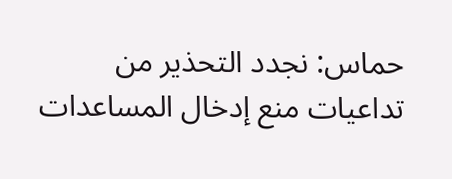حماس: نجدد التحذير من تداعيات منع إدخال المساعدات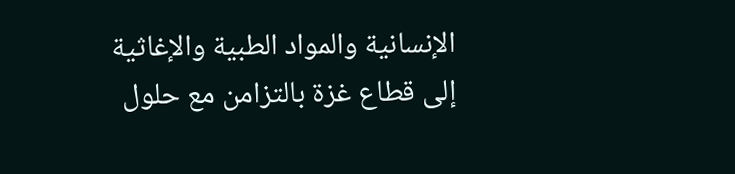الإنسانية والمواد الطبية والإغاثية إلى قطاع غزة بالتزامن مع حلول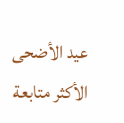عيد الأضحى
الأكثر متابعة